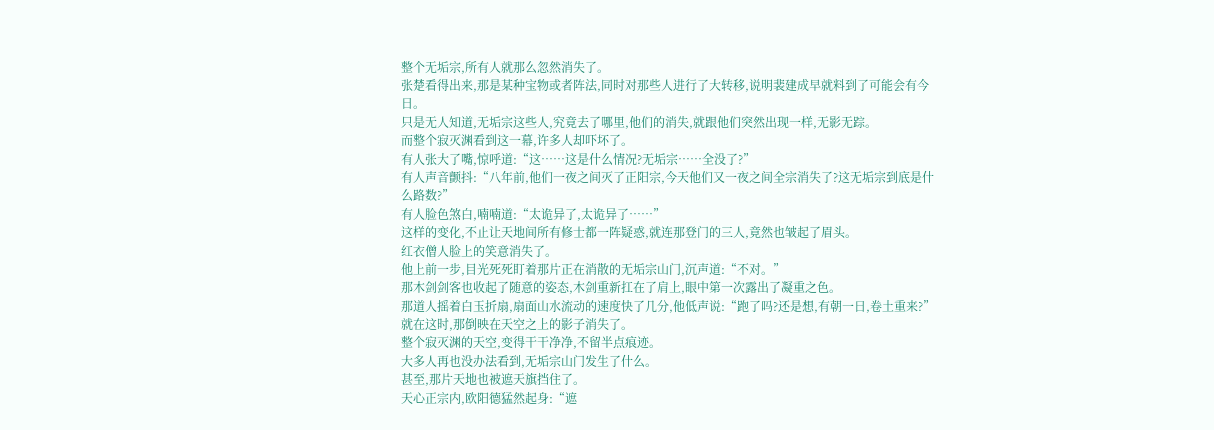整个无垢宗,所有人就那么忽然消失了。
张楚看得出来,那是某种宝物或者阵法,同时对那些人进行了大转移,说明裴建成早就料到了可能会有今日。
只是无人知道,无垢宗这些人,究竟去了哪里,他们的消失,就跟他们突然出现一样,无影无踪。
而整个寂灭渊看到这一幕,许多人却吓坏了。
有人张大了嘴,惊呼道:“这……这是什么情况?无垢宗……全没了?”
有人声音颤抖:“八年前,他们一夜之间灭了正阳宗,今天他们又一夜之间全宗消失了?这无垢宗到底是什么路数?”
有人脸色煞白,喃喃道:“太诡异了,太诡异了……”
这样的变化,不止让天地间所有修士都一阵疑惑,就连那登门的三人,竟然也皱起了眉头。
红衣僧人脸上的笑意消失了。
他上前一步,目光死死盯着那片正在消散的无垢宗山门,沉声道:“不对。”
那木剑剑客也收起了随意的姿态,木剑重新扛在了肩上,眼中第一次露出了凝重之色。
那道人摇着白玉折扇,扇面山水流动的速度快了几分,他低声说:“跑了吗?还是想,有朝一日,卷土重来?”
就在这时,那倒映在天空之上的影子消失了。
整个寂灭渊的天空,变得干干净净,不留半点痕迹。
大多人再也没办法看到,无垢宗山门发生了什么。
甚至,那片天地也被遮天旗挡住了。
天心正宗内,欧阳德猛然起身:“遮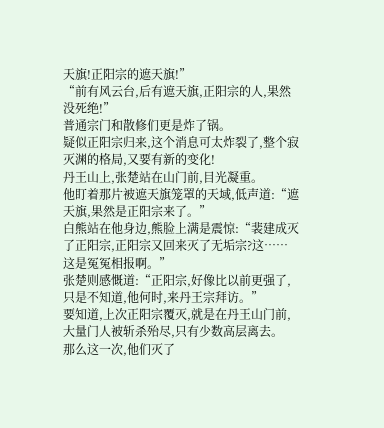天旗!正阳宗的遮天旗!”
“前有风云台,后有遮天旗,正阳宗的人,果然没死绝!”
普通宗门和散修们更是炸了锅。
疑似正阳宗归来,这个消息可太炸裂了,整个寂灭渊的格局,又要有新的变化!
丹王山上,张楚站在山门前,目光凝重。
他盯着那片被遮天旗笼罩的天域,低声道:“遮天旗,果然是正阳宗来了。”
白熊站在他身边,熊脸上满是震惊:“裴建成灭了正阳宗,正阳宗又回来灭了无垢宗?这……这是冤冤相报啊。”
张楚则感慨道:“正阳宗,好像比以前更强了,只是不知道,他何时,来丹王宗拜访。”
要知道,上次正阳宗覆灭,就是在丹王山门前,大量门人被斩杀殆尽,只有少数高层离去。
那么这一次,他们灭了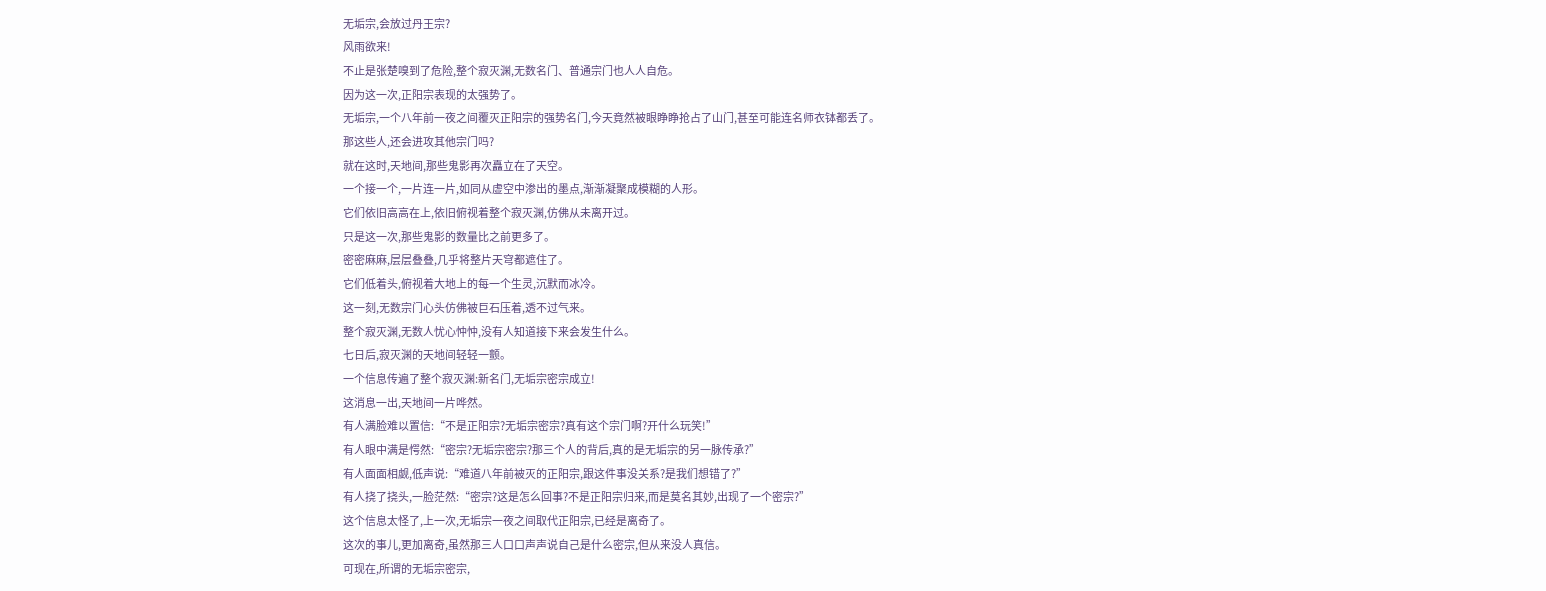无垢宗,会放过丹王宗?
风雨欲来!
不止是张楚嗅到了危险,整个寂灭渊,无数名门、普通宗门也人人自危。
因为这一次,正阳宗表现的太强势了。
无垢宗,一个八年前一夜之间覆灭正阳宗的强势名门,今天竟然被眼睁睁抢占了山门,甚至可能连名师衣钵都丢了。
那这些人,还会进攻其他宗门吗?
就在这时,天地间,那些鬼影再次矗立在了天空。
一个接一个,一片连一片,如同从虚空中渗出的墨点,渐渐凝聚成模糊的人形。
它们依旧高高在上,依旧俯视着整个寂灭渊,仿佛从未离开过。
只是这一次,那些鬼影的数量比之前更多了。
密密麻麻,层层叠叠,几乎将整片天穹都遮住了。
它们低着头,俯视着大地上的每一个生灵,沉默而冰冷。
这一刻,无数宗门心头仿佛被巨石压着,透不过气来。
整个寂灭渊,无数人忧心忡忡,没有人知道接下来会发生什么。
七日后,寂灭渊的天地间轻轻一颤。
一个信息传遍了整个寂灭渊:新名门,无垢宗密宗成立!
这消息一出,天地间一片哗然。
有人满脸难以置信:“不是正阳宗?无垢宗密宗?真有这个宗门啊?开什么玩笑!”
有人眼中满是愕然:“密宗?无垢宗密宗?那三个人的背后,真的是无垢宗的另一脉传承?”
有人面面相觑,低声说:“难道八年前被灭的正阳宗,跟这件事没关系?是我们想错了?”
有人挠了挠头,一脸茫然:“密宗?这是怎么回事?不是正阳宗归来,而是莫名其妙,出现了一个密宗?”
这个信息太怪了,上一次,无垢宗一夜之间取代正阳宗,已经是离奇了。
这次的事儿,更加离奇,虽然那三人口口声声说自己是什么密宗,但从来没人真信。
可现在,所谓的无垢宗密宗,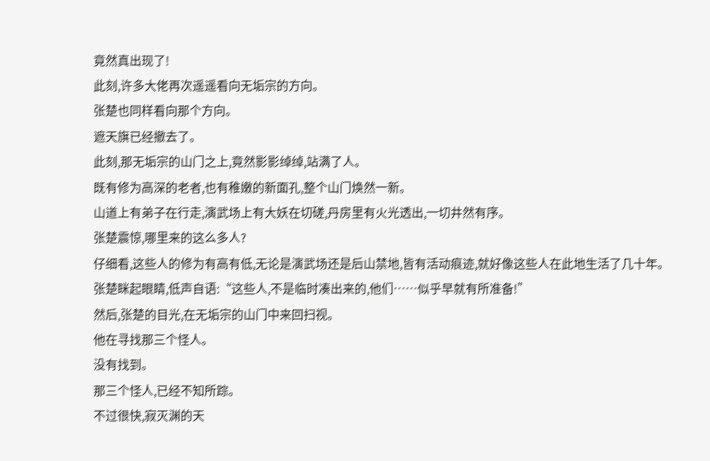竟然真出现了!
此刻,许多大佬再次遥遥看向无垢宗的方向。
张楚也同样看向那个方向。
遮天旗已经撤去了。
此刻,那无垢宗的山门之上,竟然影影绰绰,站满了人。
既有修为高深的老者,也有稚嫩的新面孔,整个山门焕然一新。
山道上有弟子在行走,演武场上有大妖在切磋,丹房里有火光透出,一切井然有序。
张楚震惊,哪里来的这么多人?
仔细看,这些人的修为有高有低,无论是演武场还是后山禁地,皆有活动痕迹,就好像这些人在此地生活了几十年。
张楚眯起眼睛,低声自语:“这些人,不是临时凑出来的,他们……似乎早就有所准备!”
然后,张楚的目光,在无垢宗的山门中来回扫视。
他在寻找那三个怪人。
没有找到。
那三个怪人,已经不知所踪。
不过很快,寂灭渊的天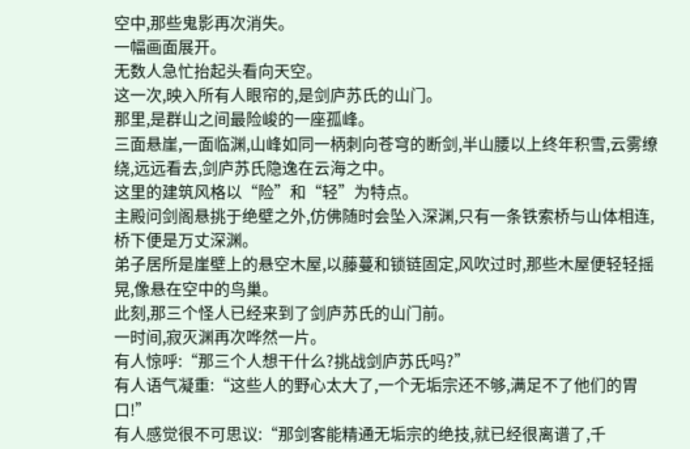空中,那些鬼影再次消失。
一幅画面展开。
无数人急忙抬起头看向天空。
这一次,映入所有人眼帘的,是剑庐苏氏的山门。
那里,是群山之间最险峻的一座孤峰。
三面悬崖,一面临渊,山峰如同一柄刺向苍穹的断剑,半山腰以上终年积雪,云雾缭绕,远远看去,剑庐苏氏隐逸在云海之中。
这里的建筑风格以“险”和“轻”为特点。
主殿问剑阁悬挑于绝壁之外,仿佛随时会坠入深渊,只有一条铁索桥与山体相连,桥下便是万丈深渊。
弟子居所是崖壁上的悬空木屋,以藤蔓和锁链固定,风吹过时,那些木屋便轻轻摇晃,像悬在空中的鸟巢。
此刻,那三个怪人已经来到了剑庐苏氏的山门前。
一时间,寂灭渊再次哗然一片。
有人惊呼:“那三个人想干什么?挑战剑庐苏氏吗?”
有人语气凝重:“这些人的野心太大了,一个无垢宗还不够,满足不了他们的胃口!”
有人感觉很不可思议:“那剑客能精通无垢宗的绝技,就已经很离谱了,千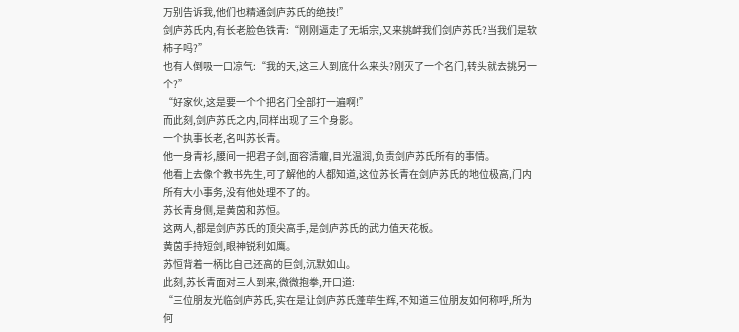万别告诉我,他们也精通剑庐苏氏的绝技!”
剑庐苏氏内,有长老脸色铁青:“刚刚逼走了无垢宗,又来挑衅我们剑庐苏氏?当我们是软柿子吗?”
也有人倒吸一口凉气:“我的天,这三人到底什么来头?刚灭了一个名门,转头就去挑另一个?”
“好家伙,这是要一个个把名门全部打一遍啊!”
而此刻,剑庐苏氏之内,同样出现了三个身影。
一个执事长老,名叫苏长青。
他一身青衫,腰间一把君子剑,面容清癯,目光温润,负责剑庐苏氏所有的事情。
他看上去像个教书先生,可了解他的人都知道,这位苏长青在剑庐苏氏的地位极高,门内所有大小事务,没有他处理不了的。
苏长青身侧,是黄茵和苏恒。
这两人,都是剑庐苏氏的顶尖高手,是剑庐苏氏的武力值天花板。
黄茵手持短剑,眼神锐利如鹰。
苏恒背着一柄比自己还高的巨剑,沉默如山。
此刻,苏长青面对三人到来,微微抱拳,开口道:
“三位朋友光临剑庐苏氏,实在是让剑庐苏氏蓬荜生辉,不知道三位朋友如何称呼,所为何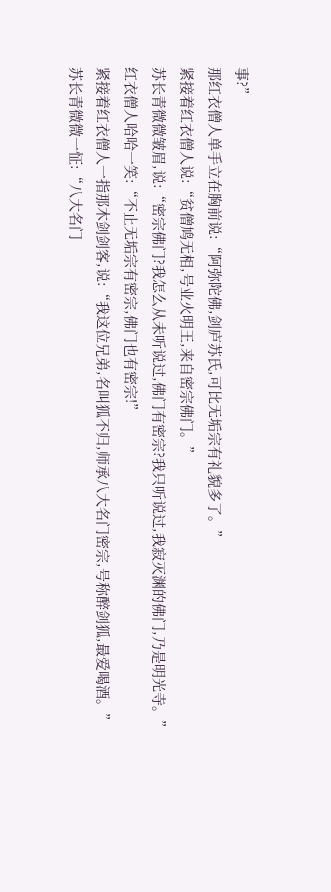事?”
那红衣僧人单手立在胸前说:“阿弥陀佛,剑庐苏氏,可比无垢宗有礼貌多了。”
紧接着红衣僧人说:“贫僧鸠无相,号业火明王,来自密宗佛门。”
苏长青微微皱眉,说:“密宗佛门?我怎么从未听说过,佛门有密宗?我只听说过,我寂灭渊的佛门,乃是明光寺。”
红衣僧人哈哈一笑:“不止无垢宗有密宗,佛门也有密宗!”
紧接着红衣僧人一指那木剑剑客,说:“我这位兄弟,名叫狐不归,师承八大名门密宗,号称醉剑狐,最爱喝酒。”
苏长青微微一怔:“八大名门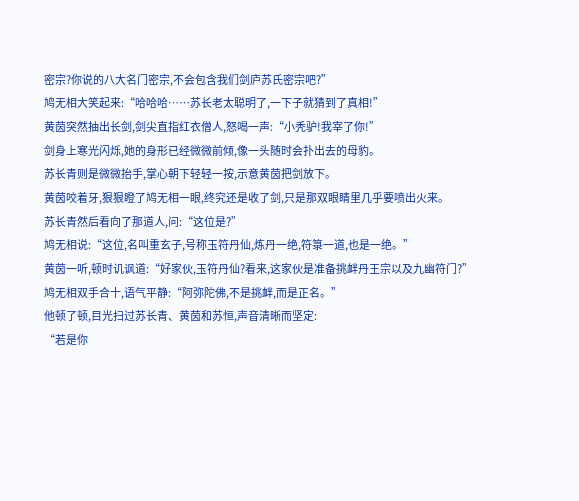密宗?你说的八大名门密宗,不会包含我们剑庐苏氏密宗吧?”
鸠无相大笑起来:“哈哈哈……苏长老太聪明了,一下子就猜到了真相!”
黄茵突然抽出长剑,剑尖直指红衣僧人,怒喝一声:“小秃驴!我宰了你!”
剑身上寒光闪烁,她的身形已经微微前倾,像一头随时会扑出去的母豹。
苏长青则是微微抬手,掌心朝下轻轻一按,示意黄茵把剑放下。
黄茵咬着牙,狠狠瞪了鸠无相一眼,终究还是收了剑,只是那双眼睛里几乎要喷出火来。
苏长青然后看向了那道人,问:“这位是?”
鸠无相说:“这位,名叫重玄子,号称玉符丹仙,炼丹一绝,符箓一道,也是一绝。”
黄茵一听,顿时讥讽道:“好家伙,玉符丹仙?看来,这家伙是准备挑衅丹王宗以及九幽符门?”
鸠无相双手合十,语气平静:“阿弥陀佛,不是挑衅,而是正名。”
他顿了顿,目光扫过苏长青、黄茵和苏恒,声音清晰而坚定:
“若是你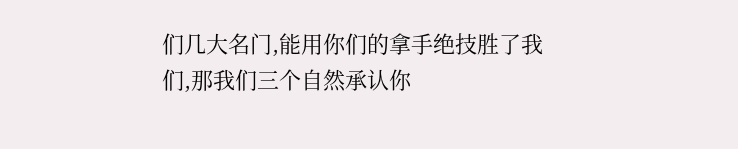们几大名门,能用你们的拿手绝技胜了我们,那我们三个自然承认你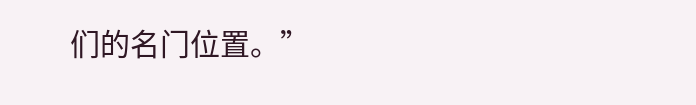们的名门位置。”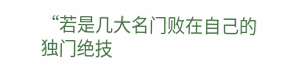“若是几大名门败在自己的独门绝技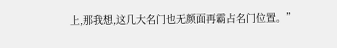上,那我想,这几大名门也无颜面再霸占名门位置。”